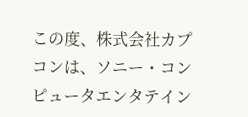この度、株式会社カプコンは、ソニー・コンピュータエンタテイン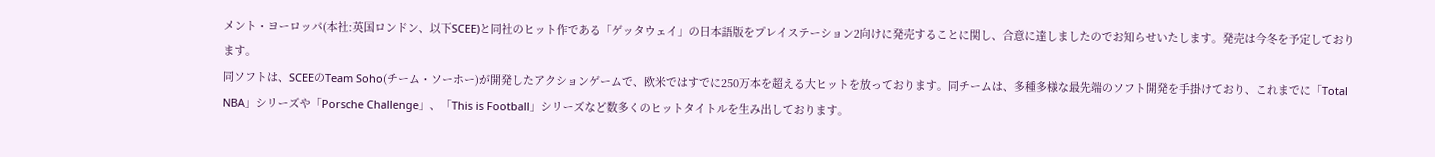メント・ヨーロッパ(本社:英国ロンドン、以下SCEE)と同社のヒット作である「ゲッタウェイ」の日本語版をプレイステーション2向けに発売することに関し、合意に達しましたのでお知らせいたします。発売は今冬を予定しております。
同ソフトは、SCEEのTeam Soho(チーム・ソーホー)が開発したアクションゲームで、欧米ではすでに250万本を超える大ヒットを放っております。同チームは、多種多様な最先端のソフト開発を手掛けており、これまでに「Total NBA」シリーズや「Porsche Challenge」、「This is Football」シリーズなど数多くのヒットタイトルを生み出しております。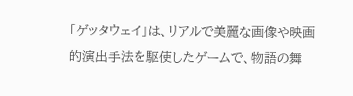「ゲッタウェイ」は、リアルで美麗な画像や映画的演出手法を駆使したゲームで、物語の舞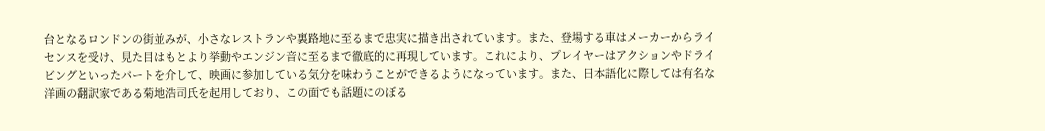台となるロンドンの街並みが、小さなレストランや裏路地に至るまで忠実に描き出されています。また、登場する車はメーカーからライセンスを受け、見た目はもとより挙動やエンジン音に至るまで徹底的に再現しています。これにより、プレイヤーはアクションやドライビングといったパートを介して、映画に参加している気分を味わうことができるようになっています。また、日本語化に際しては有名な洋画の翻訳家である菊地浩司氏を起用しており、この面でも話題にのぼる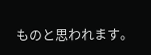ものと思われます。